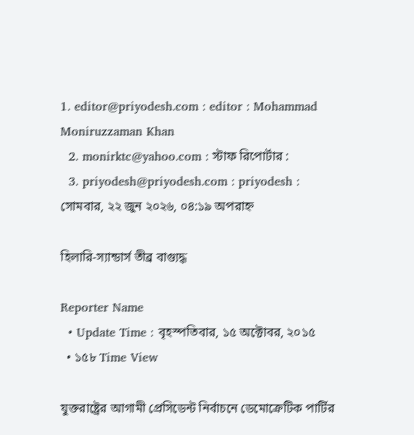1. editor@priyodesh.com : editor : Mohammad Moniruzzaman Khan
  2. monirktc@yahoo.com : স্টাফ রিপোর্টার :
  3. priyodesh@priyodesh.com : priyodesh :
সোমবার, ২২ জুন ২০২৬, ০৪:১৯ অপরাহ্ন

হিলারি-স্যান্ডার্স তীব্র বাগ্যুদ্ধ

Reporter Name
  • Update Time : বৃহস্পতিবার, ১৫ অক্টোবর, ২০১৫
  • ১৫৮ Time View

যুক্তরাষ্ট্রের আগামী প্রেসিডেন্ট নির্বাচনে ডেমোক্রেটিক পার্টির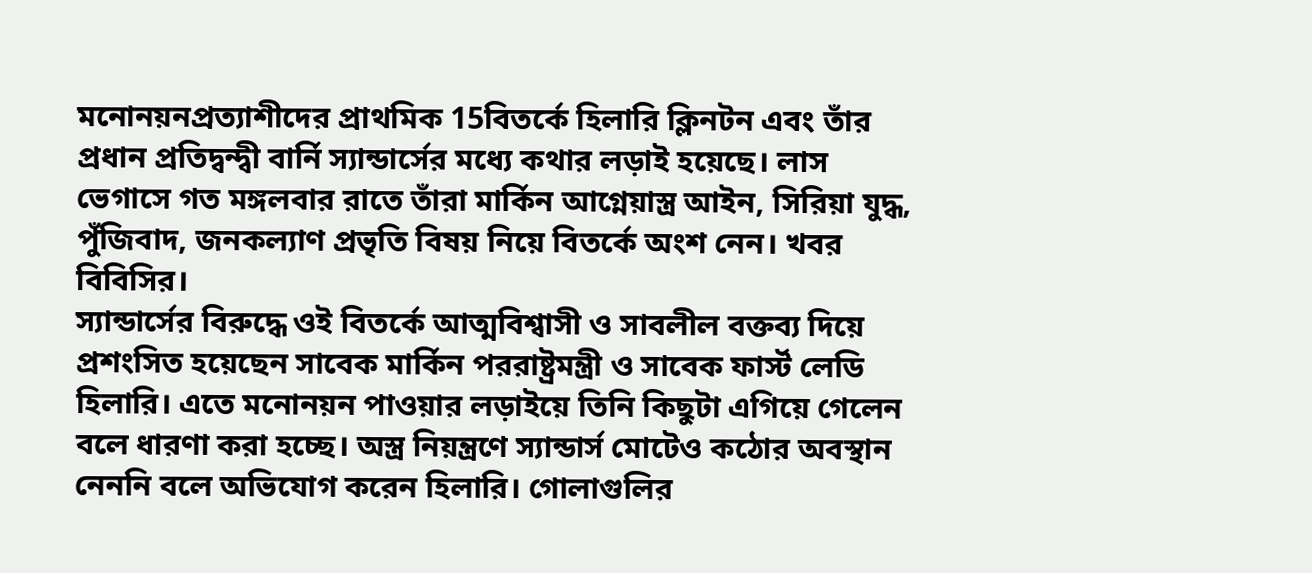মনোনয়নপ্রত্যাশীদের প্রাথমিক 15বিতর্কে হিলারি ক্লিনটন এবং তাঁর প্রধান প্রতিদ্বন্দ্বী বার্নি স্যান্ডার্সের মধ্যে কথার লড়াই হয়েছে। লাস ভেগাসে গত মঙ্গলবার রাতে তাঁরা মার্কিন আগ্নেয়াস্ত্র আইন, সিরিয়া যুদ্ধ, পুঁজিবাদ, জনকল্যাণ প্রভৃতি বিষয় নিয়ে বিতর্কে অংশ নেন। খবর বিবিসির।
স্যান্ডার্সের বিরুদ্ধে ওই বিতর্কে আত্মবিশ্বাসী ও সাবলীল বক্তব্য দিয়ে প্রশংসিত হয়েছেন সাবেক মার্কিন পররাষ্ট্রমন্ত্রী ও সাবেক ফার্স্ট লেডি হিলারি। এতে মনোনয়ন পাওয়ার লড়াইয়ে তিনি কিছুটা এগিয়ে গেলেন বলে ধারণা করা হচ্ছে। অস্ত্র নিয়ন্ত্রণে স্যান্ডার্স মোটেও কঠোর অবস্থান নেননি বলে অভিযোগ করেন হিলারি। গোলাগুলির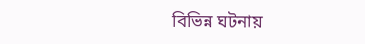বিভিন্ন ঘটনায়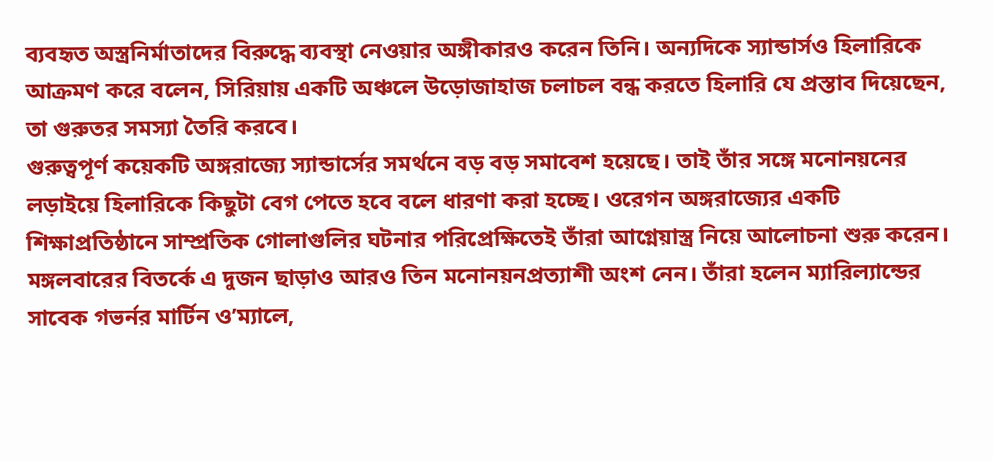ব্যবহৃত অস্ত্রনির্মাতাদের বিরুদ্ধে ব্যবস্থা নেওয়ার অঙ্গীকারও করেন তিনি। অন্যদিকে স্যান্ডার্সও হিলারিকে আক্রমণ করে বলেন, সিরিয়ায় একটি অঞ্চলে উড়োজাহাজ চলাচল বন্ধ করতে হিলারি যে প্রস্তাব দিয়েছেন, তা গুরুতর সমস্যা তৈরি করবে।
গুরুত্বপূর্ণ কয়েকটি অঙ্গরাজ্যে স্যান্ডার্সের সমর্থনে বড় বড় সমাবেশ হয়েছে। তাই তাঁর সঙ্গে মনোনয়নের লড়াইয়ে হিলারিকে কিছুটা বেগ পেতে হবে বলে ধারণা করা হচ্ছে। ওরেগন অঙ্গরাজ্যের একটি শিক্ষাপ্রতিষ্ঠানে সাম্প্রতিক গোলাগুলির ঘটনার পরিপ্রেক্ষিতেই তাঁরা আগ্নেয়াস্ত্র নিয়ে আলোচনা শুরু করেন। মঙ্গলবারের বিতর্কে এ দুজন ছাড়াও আরও তিন মনোনয়নপ্রত্যাশী অংশ নেন। তাঁরা হলেন ম্যারিল্যান্ডের সাবেক গভর্নর মার্টিন ও’ম্যালে,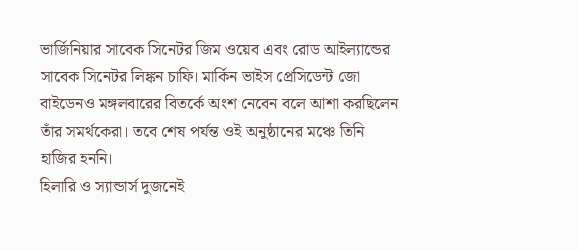ভার্জিনিয়ার সাবেক সিনেটর জিম ওয়েব এবং রোড আইল্যান্ডের সাবেক সিনেটর লিঙ্কন চাফি। মার্কিন ভাইস প্রেসিডেন্ট জো বাইডেনও মঙ্গলবারের বিতর্কে অংশ নেবেন বলে আশা করছিলেন তাঁর সমর্থকেরা। তবে শেষ পর্যন্ত ওই অনুষ্ঠানের মঞ্চে তিনি হাজির হননি।
হিলারি ও স্যান্ডার্স দুজনেই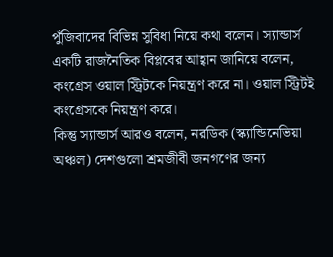পুঁজিবাদের বিভিন্ন সুবিধা নিয়ে কথা বলেন। স্যান্ডার্স একটি রাজনৈতিক বিপ্লবের আহ্বান জানিয়ে বলেন, কংগ্রেস ওয়াল স্ট্রিটকে নিয়ন্ত্রণ করে না। ওয়াল স্ট্রিটই কংগ্রেসকে নিয়ন্ত্রণ করে।
কিন্তু স্যান্ডার্স আরও বলেন, নরডিক (স্ক্যান্ডিনেভিয়া অঞ্চল) দেশগুলো শ্রমজীবী জনগণের জন্য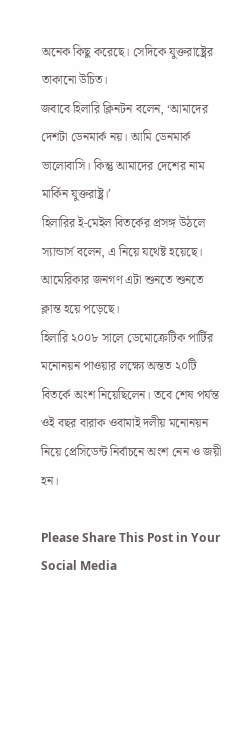অনেক কিছু করেছে। সেদিকে যুক্তরাষ্ট্রের তাকানো উচিত।
জবাবে হিলারি ক্লিনটন বলেন, ‘আমাদের দেশটা ডেনমার্ক নয়। আমি ডেনমার্ক ভালোবাসি। কিন্তু আমাদের দেশের নাম মার্কিন যুক্তরাষ্ট্র।’
হিলারির ই-মেইল বিতর্কের প্রসঙ্গ উঠলে স্যান্ডার্স বলেন, এ নিয়ে যথেষ্ট হয়েছে। আমেরিকার জনগণ এটা শুনতে শুনতে ক্লান্ত হয়ে পড়েছে।
হিলারি ২০০৮ সালে ডেমোক্রেটিক পার্টির মনোনয়ন পাওয়ার লক্ষ্যে অন্তত ২০টি বিতর্কে অংশ নিয়েছিলেন। তবে শেষ পর্যন্ত ওই বছর বারাক ওবামাই দলীয় মনোনয়ন নিয়ে প্রেসিডেন্ট নির্বাচনে অংশ নেন ও জয়ী হন।

Please Share This Post in Your Social Media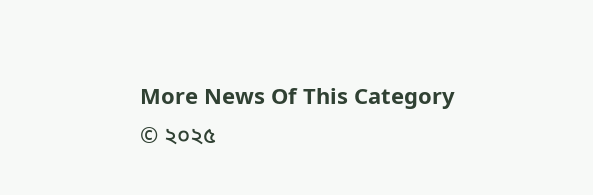More News Of This Category
© ২০২৫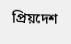প্রিয়দেশ